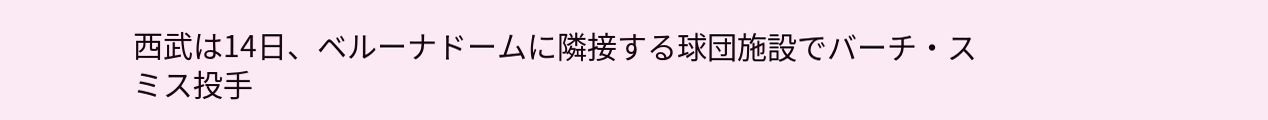西武は14日、ベルーナドームに隣接する球団施設でバーチ・スミス投手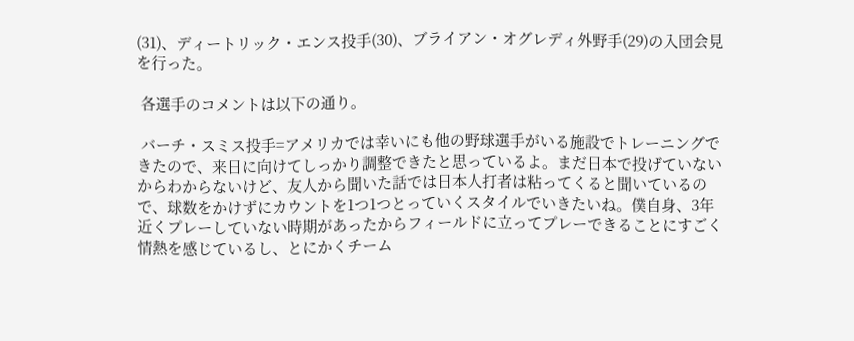(31)、ディートリック・エンス投手(30)、ブライアン・オグレディ外野手(29)の入団会見を行った。

 各選手のコメントは以下の通り。

 バーチ・スミス投手=アメリカでは幸いにも他の野球選手がいる施設でトレーニングできたので、来日に向けてしっかり調整できたと思っているよ。まだ日本で投げていないからわからないけど、友人から聞いた話では日本人打者は粘ってくると聞いているので、球数をかけずにカウントを1つ1つとっていくスタイルでいきたいね。僕自身、3年近くプレーしていない時期があったからフィールドに立ってプレーできることにすごく情熱を感じているし、とにかくチーム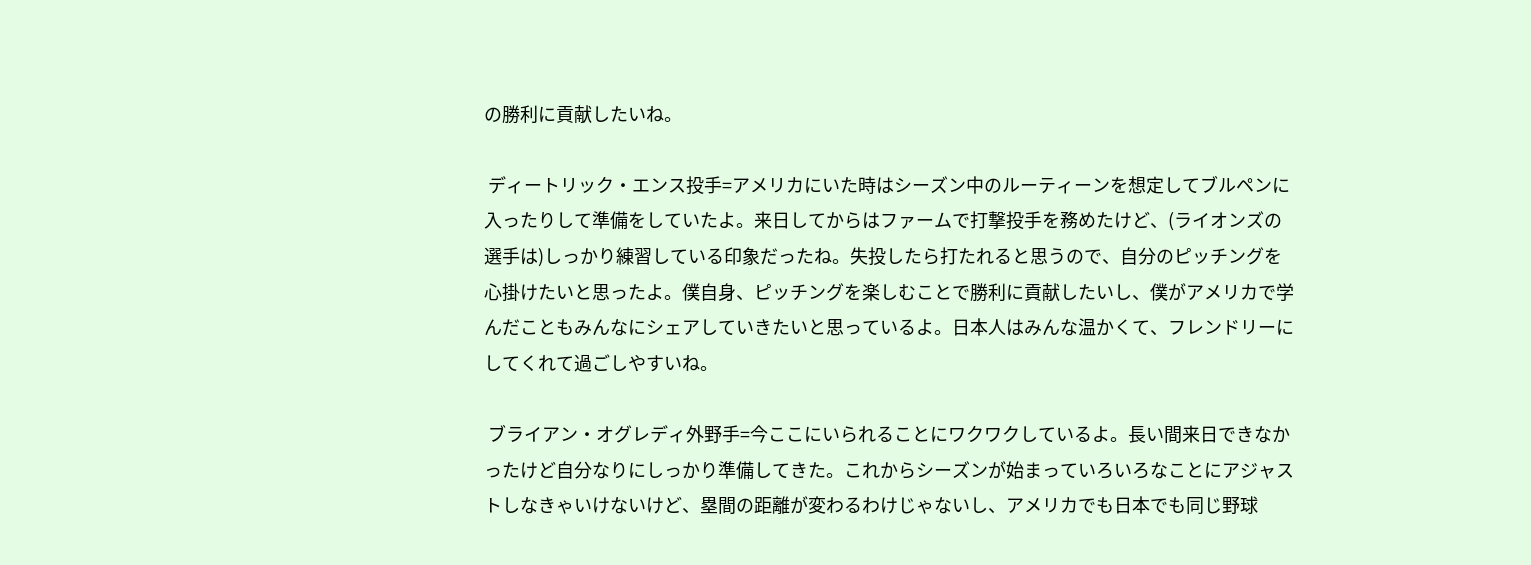の勝利に貢献したいね。

 ディートリック・エンス投手=アメリカにいた時はシーズン中のルーティーンを想定してブルペンに入ったりして準備をしていたよ。来日してからはファームで打撃投手を務めたけど、(ライオンズの選手は)しっかり練習している印象だったね。失投したら打たれると思うので、自分のピッチングを心掛けたいと思ったよ。僕自身、ピッチングを楽しむことで勝利に貢献したいし、僕がアメリカで学んだこともみんなにシェアしていきたいと思っているよ。日本人はみんな温かくて、フレンドリーにしてくれて過ごしやすいね。

 ブライアン・オグレディ外野手=今ここにいられることにワクワクしているよ。長い間来日できなかったけど自分なりにしっかり準備してきた。これからシーズンが始まっていろいろなことにアジャストしなきゃいけないけど、塁間の距離が変わるわけじゃないし、アメリカでも日本でも同じ野球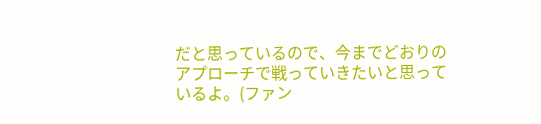だと思っているので、今までどおりのアプローチで戦っていきたいと思っているよ。(ファン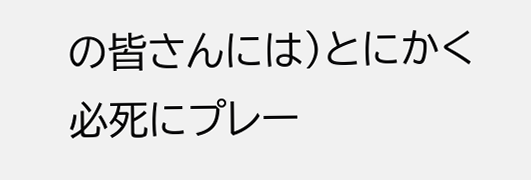の皆さんには)とにかく必死にプレー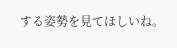する姿勢を見てほしいね。